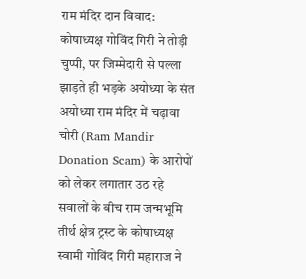राम मंदिर दान विवाद: कोषाध्यक्ष गोविंद गिरी ने तोड़ी चुप्पी, पर जिम्मेदारी से पल्ला झाड़ते ही भड़के अयोध्या के संत
अयोध्या राम मंदिर में चढ़ावा चोरी (Ram Mandir Donation Scam) के आरोपों को लेकर लगातार उठ रहे सवालों के बीच राम जन्मभूमि तीर्थ क्षेत्र ट्रस्ट के कोषाध्यक्ष स्वामी गोविंद गिरी महाराज ने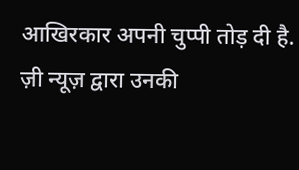आखिरकार अपनी चुप्पी तोड़ दी है. ज़ी न्यूज़ द्वारा उनकी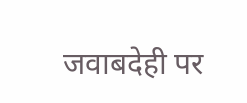जवाबदेही पर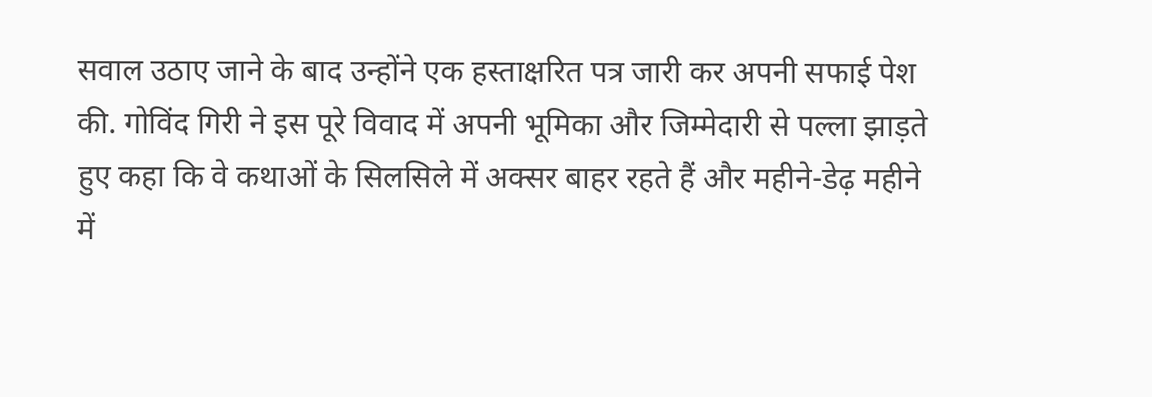सवाल उठाए जाने के बाद उन्होंने एक हस्ताक्षरित पत्र जारी कर अपनी सफाई पेश की. गोविंद गिरी ने इस पूरे विवाद में अपनी भूमिका और जिम्मेदारी से पल्ला झाड़ते हुए कहा कि वे कथाओं के सिलसिले में अक्सर बाहर रहते हैं और महीने-डेढ़ महीने में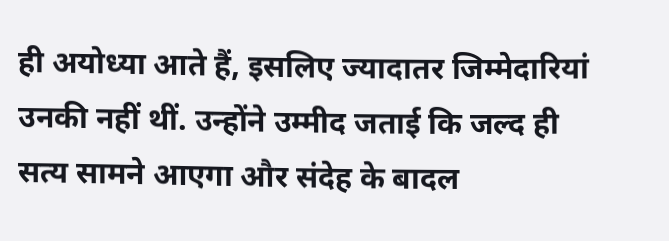ही अयोध्या आते हैं, इसलिए ज्यादातर जिम्मेदारियां उनकी नहीं थीं. उन्होंने उम्मीद जताई कि जल्द ही सत्य सामने आएगा और संदेह के बादल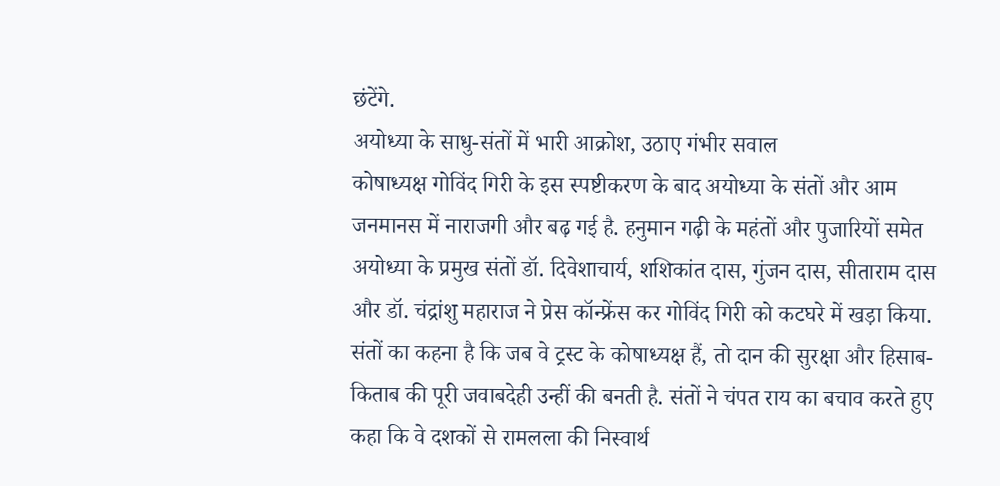छंटेंगे.
अयोध्या के साधु-संतों में भारी आक्रोश, उठाए गंभीर सवाल
कोषाध्यक्ष गोविंद गिरी के इस स्पष्टीकरण के बाद अयोध्या के संतों और आम जनमानस में नाराजगी और बढ़ गई है. हनुमान गढ़ी के महंतों और पुजारियों समेत अयोध्या के प्रमुख संतों डॉ. दिवेशाचार्य, शशिकांत दास, गुंजन दास, सीताराम दास और डॉ. चंद्रांशु महाराज ने प्रेस कॉन्फ्रेंस कर गोविंद गिरी को कटघरे में खड़ा किया. संतों का कहना है कि जब वे ट्रस्ट के कोषाध्यक्ष हैं, तो दान की सुरक्षा और हिसाब-किताब की पूरी जवाबदेही उन्हीं की बनती है. संतों ने चंपत राय का बचाव करते हुए कहा कि वे दशकों से रामलला की निस्वार्थ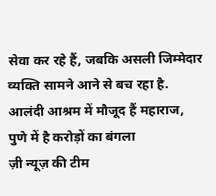सेवा कर रहे हैं, जबकि असली जिम्मेदार व्यक्ति सामने आने से बच रहा है.
आलंदी आश्रम में मौजूद हैं महाराज, पुणे में है करोड़ों का बंगला
ज़ी न्यूज़ की टीम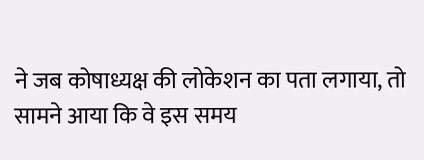ने जब कोषाध्यक्ष की लोकेशन का पता लगाया, तो सामने आया कि वे इस समय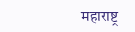महाराष्ट्र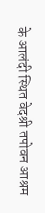के आलंदी स्थित वेदश्री तपोवन आश्रम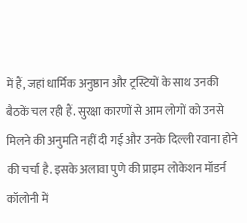में हैं, जहां धार्मिक अनुष्ठान और ट्रस्टियों के साथ उनकी बैठकें चल रही हैं. सुरक्षा कारणों से आम लोगों को उनसे मिलने की अनुमति नहीं दी गई और उनके दिल्ली रवाना होने की चर्चा है. इसके अलावा पुणे की प्राइम लोकेशन मॉडर्न कॉलोनी में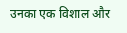उनका एक विशाल और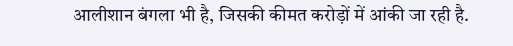आलीशान बंगला भी है, जिसकी कीमत करोड़ों में आंकी जा रही है.